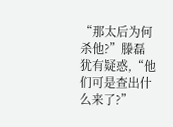“那太后为何杀他?”滕磊犹有疑惑,“他们可是查出什么来了?”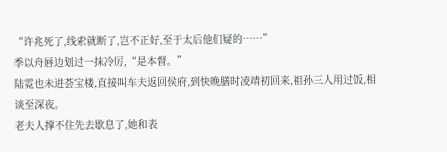“许兆死了,线索就断了,岂不正好,至于太后他们疑的……”
季以舟唇边划过一抹冷厉,“是本督。”
陆霓也未进荟宝楼,直接叫车夫返回侯府,到快晚膳时凌靖初回来,祖孙三人用过饭,相谈至深夜。
老夫人撑不住先去歇息了,她和表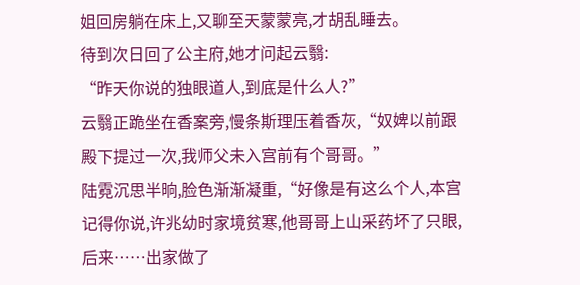姐回房躺在床上,又聊至天蒙蒙亮,才胡乱睡去。
待到次日回了公主府,她才问起云翳:
“昨天你说的独眼道人,到底是什么人?”
云翳正跪坐在香案旁,慢条斯理压着香灰,“奴婢以前跟殿下提过一次,我师父未入宫前有个哥哥。”
陆霓沉思半晌,脸色渐渐凝重,“好像是有这么个人,本宫记得你说,许兆幼时家境贫寒,他哥哥上山采药坏了只眼,后来……出家做了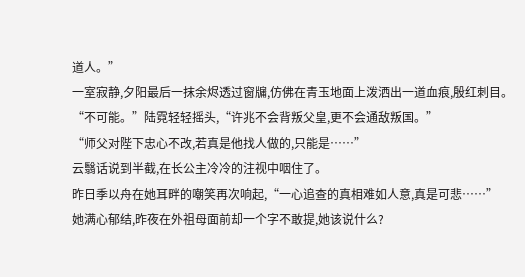道人。”
一室寂静,夕阳最后一抹余烬透过窗牖,仿佛在青玉地面上泼洒出一道血痕,殷红刺目。
“不可能。”陆霓轻轻摇头,“许兆不会背叛父皇,更不会通敌叛国。”
“师父对陛下忠心不改,若真是他找人做的,只能是……”
云翳话说到半截,在长公主冷冷的注视中咽住了。
昨日季以舟在她耳畔的嘲笑再次响起,“一心追查的真相难如人意,真是可悲……”
她满心郁结,昨夜在外祖母面前却一个字不敢提,她该说什么?